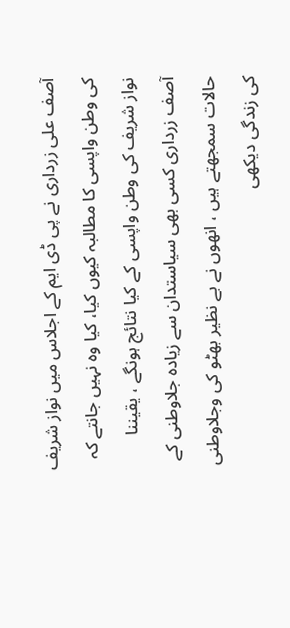آصف علی زرداری نے پی ڈی ایم کے اجلاس میں نواز شریف کی وطن واپسی کا مطالبہ کیوں کیا، کیا وہ نہیں جانتے کہ نواز شریف کی وطن واپسی کے کیا نتائج ہونگے ، یقیننا آصف زرداری کسی بھی سیاستدان سے زیادہ جلاوطنی کے حالات سمجھتے ہیں ، انھوں نے بے نظیر بھٹو کی وجلاوطنی کی زندگی دیکھی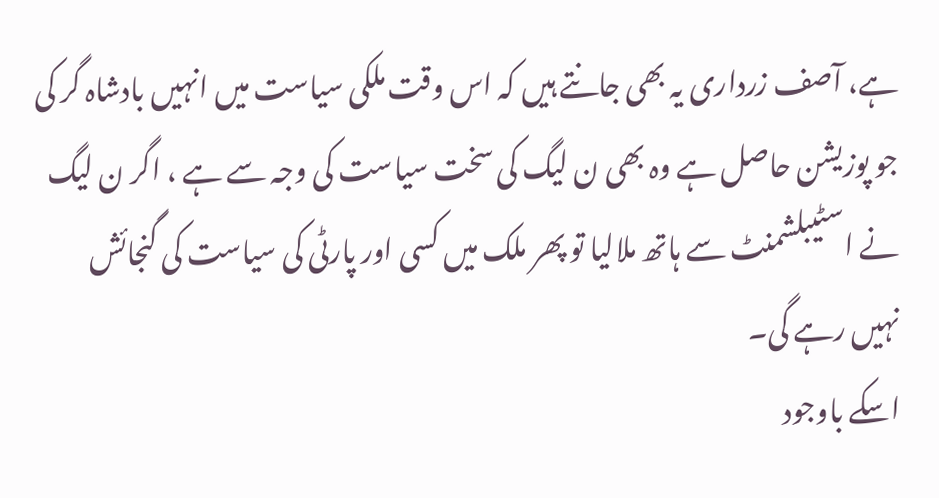ہے، آصف زرداری یہ بھی جانتے ہیں کہ اس وقت ملکی سیاست میں انہیں بادشاہ گر کی جو پوزیشن حاصل ہے وہ بھی ن لیگ کی سخت سیاست کی وجہ سے ہے ، اگر ن لیگ نے اسٹیبلشمنٹ سے ہاتھ ملالیا تو پھر ملک میں کسی اور پارٹی کی سیاست کی گنجائش نہیں رہے گی۔
اسکے باوجود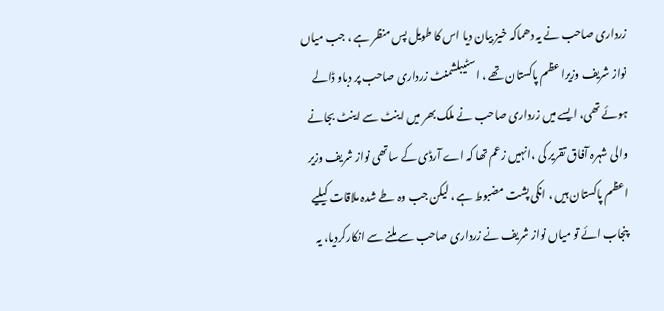زرداری صاحب نے یہ دھماکہ خیز بیان دیا اس کا طویل پس منظر ہے ، جب میاں نواز شریف وزیرا عظم پاکستان تھے ، اسٹیبلشمنٹ زرداری صاحب پر دباو ڈالے ہوئے تھی، ایسے میں زرداری صاحب نے ملک بھر میں اینٹ سے اینٹ بجانے والی شہرہ آفاق تقریر کی ،انہیں زعم تھا کہ اے آرڈی کے ساتھی نواز شریف وزیر اعظم پاکستان ہیں ، انکی پشت مضبوط ہے ، لیکن جب وہ طے شدہ ملاقات کیلیے پنجاب ائے تو میاں نواز شریف نے زرداری صاحب سے ملنے سے انکارکردیا، یہ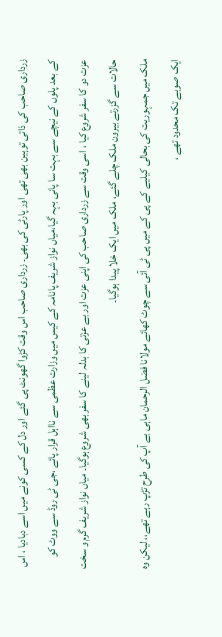زرداری صاحب کی ذاتی توہین بھی تھی اور پارٹی کی بھی۔ زرداری صاحب اس وقت کڑوا گھونٹ پی گئے اور دل کے کسی کونے میں اسے دبادیا ، اس کے بعد پلوں کے نیچے سے بہت سا پانی بہہ گیا،میاں نواز شریف پانامہ کے کیس میں وزارت عظمی سے نااہل قرار پائے ،جی ٹی روڈ سے ووٹ کو عزت دو کا سفر شروع کیا ، اسی وقت سے زرداری صاحب کی اپنی عزت اور بے عزتی کا بدلہ لینے کا سفر بھی شروع ہوگیا۔ میاں نواز شریف گرم و سخت حالات سے گزرتے بیرون ملک چلے گئے، ملک میں ایک خلا پیدا ہوگیا۔
ملک میں جمہوریت کی بحالی کیلیے کے پی کے میں پی ٹی آئی سے چوٹ کھائے مولانا فضل الرحمان ماہی بے آپ کی طرح تڑپ رہے تھے،، لیکن وہ ایک صوبے تک محدود تھے ،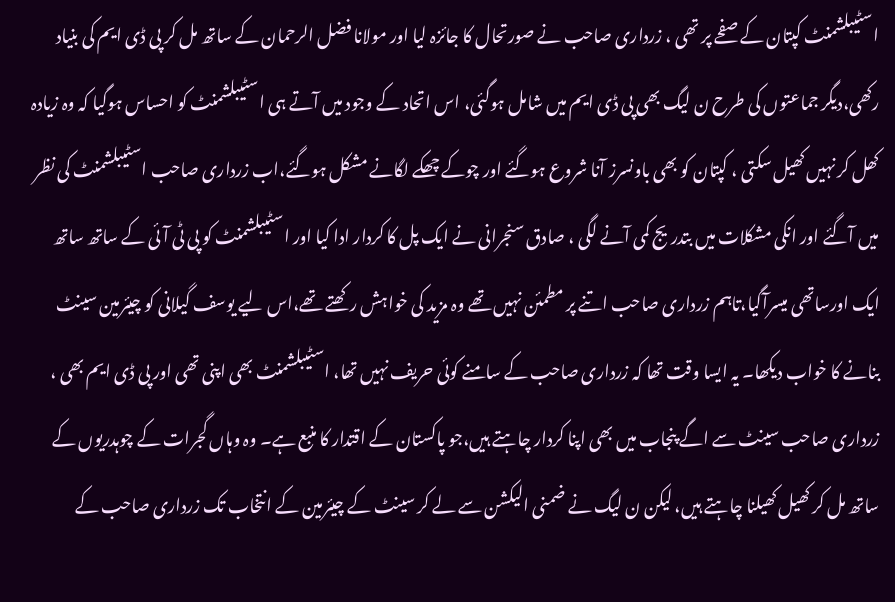اسٹیبلشمنٹ کپتان کے صفحے پر تھی ، زرداری صاحب نے صورتحال کا جائزہ لیا اور مولانا فضل الرحمان کے ساتھ مل کر پی ڈی ایم کی بنیاد رکھی،دیگر جماعتوں کی طرح ن لیگ بھی پی ڈی ایم میں شامل ہوگئی، اس اتحاد کے وجود میں آتے ہی اسٹیبلشمنٹ کو احساس ہوگیا کہ وہ زیادہ کھل کر نہیں کھیل سکتی ، کپتان کو بھی باونسرز آنا شروع ہوگئے اور چوکے چھکے لگانے مشکل ہوگئے،اب زرداری صاحب اسٹیبلشمنٹ کی نظر میں آگئے اور انکی مشکلات میں بتدریج کمی آنے لگی ، صادق سنجرانی نے ایک پل کا کردار ادا کیا اور اسٹیبلشمنٹ کو پی ٹی آئی کے ساتھ ساتھ ایک اورساتھی میسرآگیا،تاہم زرداری صاحب اتنے پر مطمئن نہیں تھے وہ مزید کی خواہش رکھتے تھے،اس لیے یوسف گیلانی کو چیئرمین سینٹ بنانے کا خواب دیکھا۔ یہ ایسا وقت تھا کہ زرداری صاحب کے سامنے کوئی حریف نہیں تھا، اسٹیبلشمنٹ بھی اپنی تھی اور پی ڈی ایم بھی ، زرداری صاحب سینٹ سے اگے پنجاب میں بھی اپنا کردار چاہتے ہیں،جو پاکستان کے اقتدار کا منبع ہے۔ وہ وہاں گجرات کے چوہدریوں کے ساتھ مل کر کھیل کھیلنا چاہتے ہیں، لیکن ن لیگ نے ضمنی الیکشن سے لے کر سینٹ کے چیئرمین کے انتخاب تک زرداری صاحب کے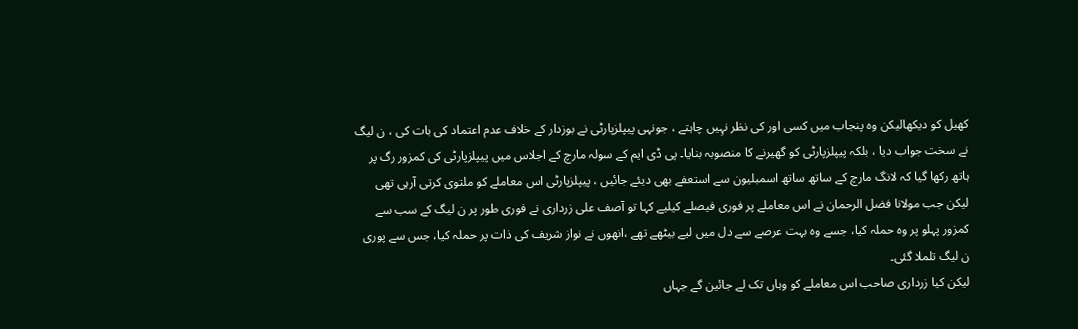کھیل کو دیکھالیکن وہ پنجاب میں کسی اور کی نظر نہِیں چاہتے ، جونہی پیپلزپارٹی نے بوزدار کے خلاف عدم اعتماد کی بات کی ، ن لیگ نے سخت جواب دیا ، بلکہ پیپلزپارٹی کو گھیرنے کا منصوبہ بنایا۔ پی ڈی ایم کے سولہ مارچ کے اجلاس میں پیپلزپارٹی کی کمزور رگ پر ہاتھ رکھا گیا کہ لانگ مارچ کے ساتھ ساتھ اسمبلیون سے استعفے بھی دیئے جائیں ، پیپلزپارٹی اس معاملے کو ملتوی کرتی آرہی تھی لیکن جب مولانا فضل الرحمان نے اس معاملے پر فوری فیصلے کیلیے کہا تو آصف علی زرداری نے فوری طور پر ن لیگ کے سب سے کمزور پہلو پر وہ حملہ کیا، جسے وہ بہت عرصے سے دل میں لیے بیٹھے تھے ،انھوں نے نواز شریف کی ذات پر حملہ کیا، جس سے پوری ن لیگ تلملا گئی۔
لیکن کیا زرداری صاحب اس معاملے کو وہاں تک لے جائین گے جہاں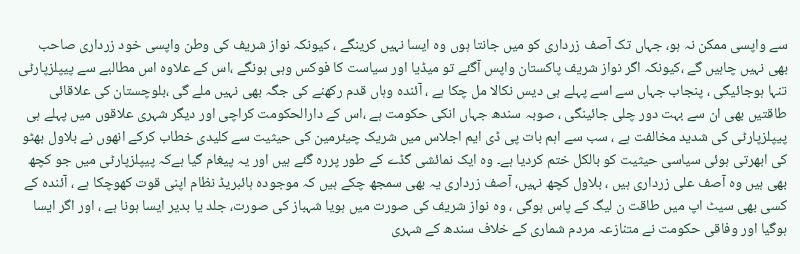سے واپسی ممکن نہ ہو، جہاں تک آصف زرداری کو میں جانتا ہوں وہ ایسا نہیں کرینگے ، کیونکہ نواز شریف کی وطن واپسی خود زرداری صاحب بھی نہیں چاہیں گے ،کیونکہ اگر نواز شریف پاکستان واپس آگئے تو میڈیا اور سیاست کا فوکس وہی ہونگے ،اس کے علاوہ اس مطالبے سے پیپلزپارٹی تنہا ہوجائیگی ، پنجاب جہاں سے اسے پہلے ہی دیس نکالا مل چکا ہے ، آئندہ وہاں قدم رکھنے کی جگہ بھی نہیں ملے گی ،بلوچستان کی علاقائی طاقتیں بھی ان سے بہت دور چلی جائینگی ، صوبہ سندھ جہاں انکی حکومت ہے ،اس کے دارالحکومت کراچی اور دیگر شہری علاقوں میں پہلے ہی پیپلزپارٹی کی شدید مخالفت ہے ، سب سے اہم بات پی ڈی ایم اجلاس میں شریک چیئرمین کی حیثیت سے کلیدی خطاب کرکے انھوں نے بلاول بھٹو کی ابھرتی ہوئی سیاسی حیثیت کو بالکل ختم کردیا ہے۔ وہ ایک نمائشی گڈے کے طور پررہ گئے ہیں اور یہ پیغام گیا ہےکہ پیپلزپارٹی میں جو کچھ بھی ہیں وہ آصف علی زرداری ہیں ، بلاول کچھ نہیں، آصف زرداری یہ بھی سمجھ چکے ہیں کہ موجودہ ہائبریڈ نظام اپنی قوت کھوچکا ہے ، آئندہ کے کسی بھی سیٹ اپ میں طاقت ن لیگ کے پاس ہوگی ، وہ نواز شریف کی صورت میں ہویا شہباز کی صورت، جلد یا بدیر ایسا ہونا ہے ، اور اگر ایسا ہوگیا اور وفاقی حکومت نے متنازعہ مردم شماری کے خلاف سندھ کے شہری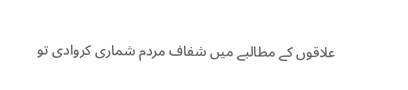علاقوں کے مطالبے میں شفاف مردم شماری کروادی تو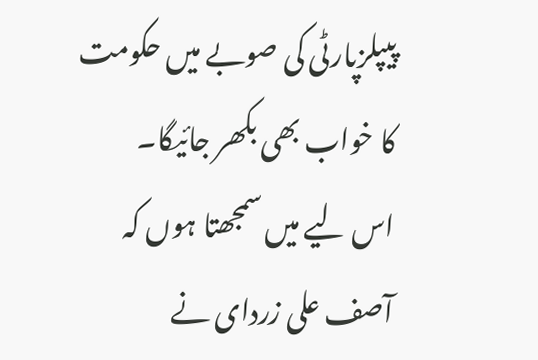پیپلزپارٹی کی صوبے میں حکومت کا خواب بھی بکھر جائیگا۔
اس لیے میں سمجھتا ہوں کہ آصف علی زردای نے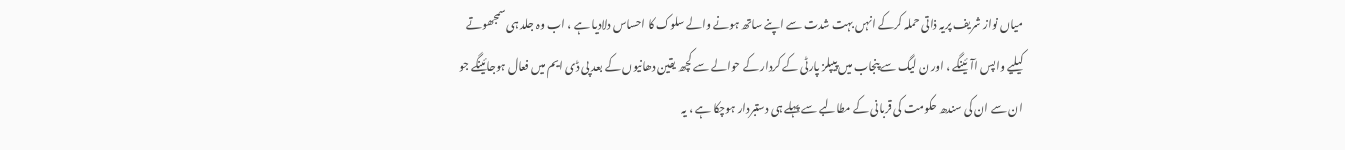میاں نواز شریف پریہ ذاتی حملہ کرکے انہں بہت شدت سے اپنے ساتھ ہونے والے سلوک کا احساس دلادیا ہے ، اب وہ جلد ہی سمجھوتے کیلیے واپس اآئینگے ، اور ن لیگ سے پنجاب میں پیپلز پارٹی کے کردار کے حوالے سے کچھ یقین دھانیوں کے بعد پی ڈی ایم میں فعال ہوجائینگے جو ان سے ان کی سندھ حکومت کی قربانی کے مطالبے سے پہلے ہی دستبردار ہوچکا ہے ، یہ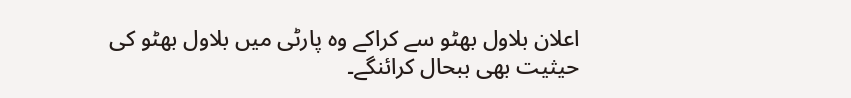اعلان بلاول بھٹو سے کراکے وہ پارٹی میں بلاول بھٹو کی حیثیت بھی ببحال کرائنگے۔